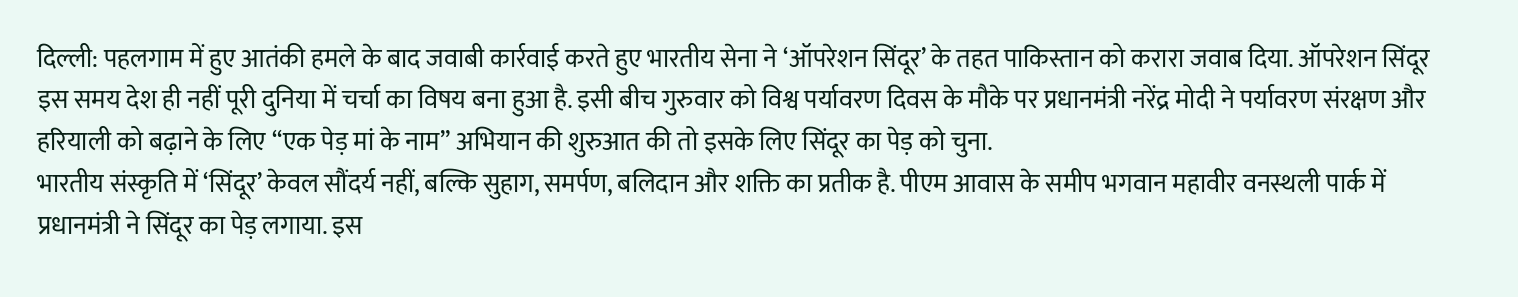दिल्ली: पहलगाम में हुए आतंकी हमले के बाद जवाबी कार्रवाई करते हुए भारतीय सेना ने ‘ऑपरेशन सिंदूर’ के तहत पाकिस्तान को करारा जवाब दिया. ऑपरेशन सिंदूर इस समय देश ही नहीं पूरी दुनिया में चर्चा का विषय बना हुआ है. इसी बीच गुरुवार को विश्व पर्यावरण दिवस के मौके पर प्रधानमंत्री नरेंद्र मोदी ने पर्यावरण संरक्षण और हरियाली को बढ़ाने के लिए “एक पेड़ मां के नाम” अभियान की शुरुआत की तो इसके लिए सिंदूर का पेड़ को चुना.
भारतीय संस्कृति में ‘सिंदूर’ केवल सौंदर्य नहीं, बल्कि सुहाग, समर्पण, बलिदान और शक्ति का प्रतीक है. पीएम आवास के समीप भगवान महावीर वनस्थली पार्क में प्रधानमंत्री ने सिंदूर का पेड़ लगाया. इस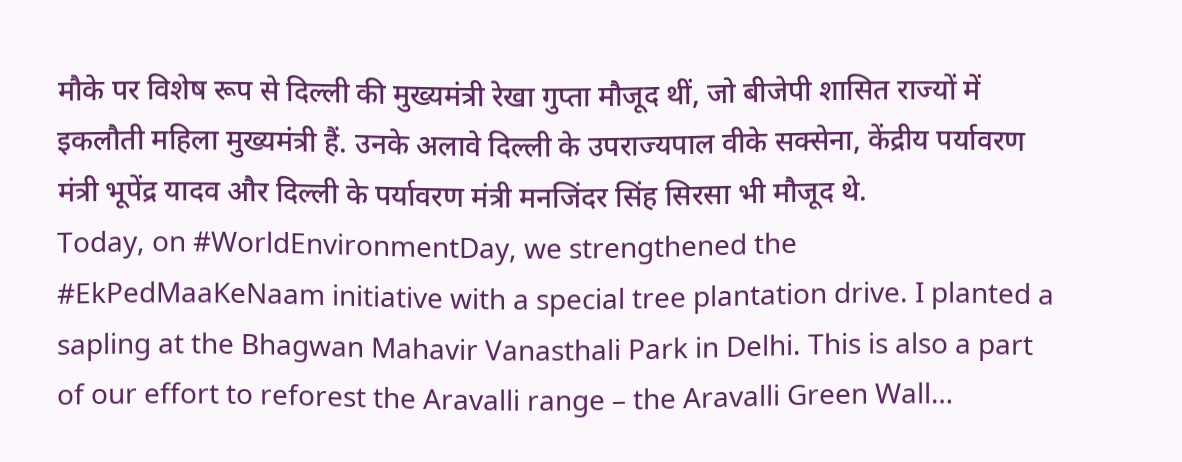मौके पर विशेष रूप से दिल्ली की मुख्यमंत्री रेखा गुप्ता मौजूद थीं, जो बीजेपी शासित राज्यों में इकलौती महिला मुख्यमंत्री हैं. उनके अलावे दिल्ली के उपराज्यपाल वीके सक्सेना, केंद्रीय पर्यावरण मंत्री भूपेंद्र यादव और दिल्ली के पर्यावरण मंत्री मनजिंदर सिंह सिरसा भी मौजूद थे.
Today, on #WorldEnvironmentDay, we strengthened the #EkPedMaaKeNaam initiative with a special tree plantation drive. I planted a sapling at the Bhagwan Mahavir Vanasthali Park in Delhi. This is also a part of our effort to reforest the Aravalli range – the Aravalli Green Wall…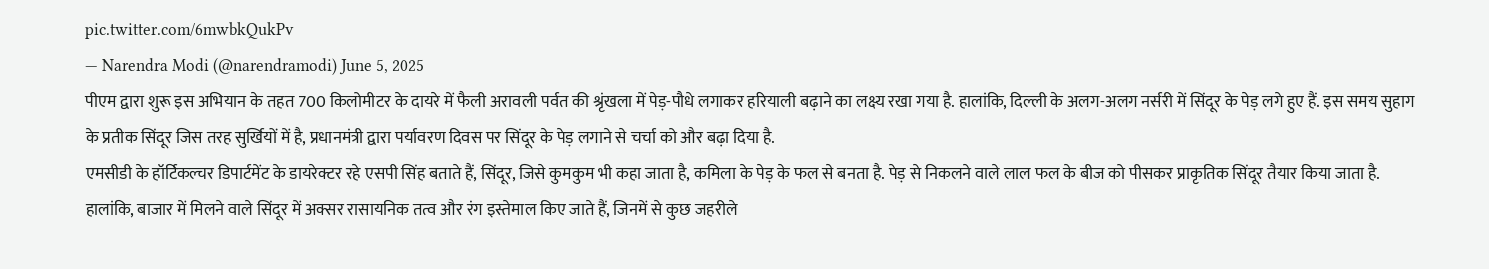pic.twitter.com/6mwbkQukPv
— Narendra Modi (@narendramodi) June 5, 2025
पीएम द्वारा शुरू इस अभियान के तहत 700 किलोमीटर के दायरे में फैली अरावली पर्वत की श्रृंखला में पेड़-पौधे लगाकर हरियाली बढ़ाने का लक्ष्य रखा गया है. हालांकि, दिल्ली के अलग-अलग नर्सरी में सिंदूर के पेड़ लगे हुए हैं. इस समय सुहाग के प्रतीक सिंदूर जिस तरह सुर्खियों में है, प्रधानमंत्री द्वारा पर्यावरण दिवस पर सिंदूर के पेड़ लगाने से चर्चा को और बढ़ा दिया है.
एमसीडी के हॉर्टिकल्चर डिपार्टमेंट के डायरेक्टर रहे एसपी सिंह बताते हैं, सिंदूर, जिसे कुमकुम भी कहा जाता है, कमिला के पेड़ के फल से बनता है. पेड़ से निकलने वाले लाल फल के बीज को पीसकर प्राकृतिक सिंदूर तैयार किया जाता है. हालांकि, बाजार में मिलने वाले सिंदूर में अक्सर रासायनिक तत्व और रंग इस्तेमाल किए जाते हैं, जिनमें से कुछ जहरीले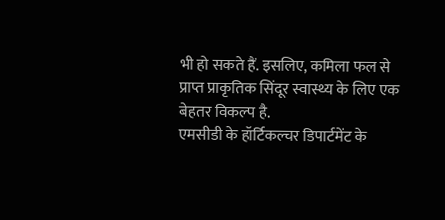भी हो सकते हैं. इसलिए, कमिला फल से प्राप्त प्राकृतिक सिंदूर स्वास्थ्य के लिए एक बेहतर विकल्प है.
एमसीडी के हॉर्टिकल्चर डिपार्टमेंट के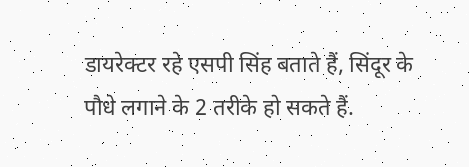डायरेक्टर रहे एसपी सिंह बताते हैं, सिंदूर के पौधे लगाने के 2 तरीके हो सकते हैं.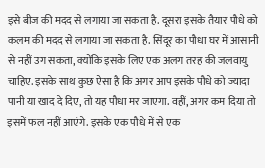इसे बीज की मदद से लगाया जा सकता है. दूसरा इसके तैयार पौधे को कलम की मदद से लगाया जा सकता है. सिंदूर का पौधा घर में आसानी से नहीं उग सकता, क्योंकि इसके लिए एक अलग तरह की जलवायु चाहिए. इसके साथ कुछ ऐसा है कि अगर आप इसके पौधे को ज्यादा पानी या खाद दे दिए, तो यह पौधा मर जाएगा. वहीं, अगर कम दिया तो इसमें फल नहीं आएंगे. इसके एक पौधे में से एक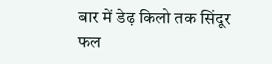बार में डेढ़ किलो तक सिंदूर फल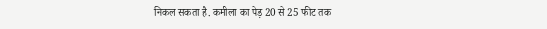निकल सकता है. कमीला का पेड़ 20 से 25 फीट तक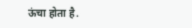ऊंचा होता है.